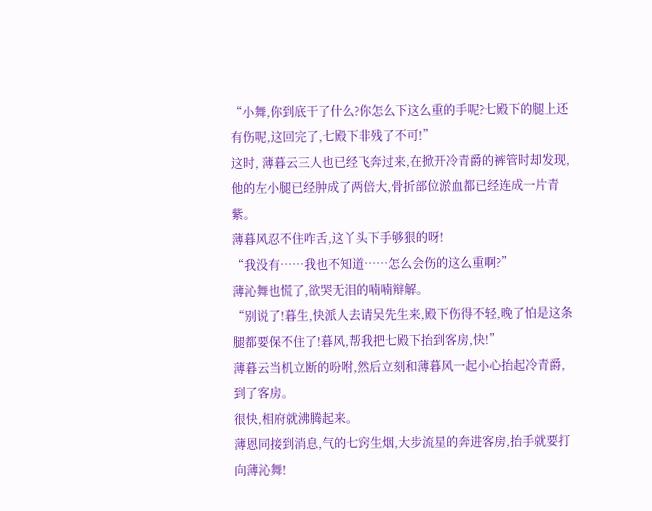“小舞,你到底干了什么?你怎么下这么重的手呢?七殿下的腿上还有伤呢,这回完了,七殿下非残了不可!”
这时, 薄暮云三人也已经飞奔过来,在掀开冷青爵的裤管时却发现,他的左小腿已经肿成了两倍大,骨折部位淤血都已经连成一片青紫。
薄暮风忍不住咋舌,这丫头下手够狠的呀!
“我没有……我也不知道……怎么会伤的这么重啊?”
薄沁舞也慌了,欲哭无泪的喃喃辩解。
“别说了!暮生,快派人去请吴先生来,殿下伤得不轻,晚了怕是这条腿都要保不住了!暮风,帮我把七殿下抬到客房,快!”
薄暮云当机立断的吩咐,然后立刻和薄暮风一起小心抬起冷青爵,到了客房。
很快,相府就沸腾起来。
薄恩同接到消息,气的七窍生烟,大步流星的奔进客房,抬手就要打向薄沁舞!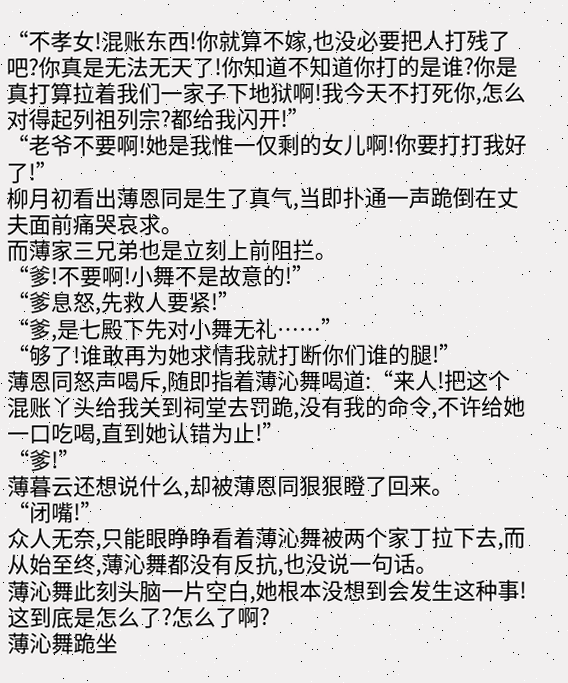“不孝女!混账东西!你就算不嫁,也没必要把人打残了吧?你真是无法无天了!你知道不知道你打的是谁?你是真打算拉着我们一家子下地狱啊!我今天不打死你,怎么对得起列祖列宗?都给我闪开!”
“老爷不要啊!她是我惟一仅剩的女儿啊!你要打打我好了!”
柳月初看出薄恩同是生了真气,当即扑通一声跪倒在丈夫面前痛哭哀求。
而薄家三兄弟也是立刻上前阻拦。
“爹!不要啊!小舞不是故意的!”
“爹息怒,先救人要紧!”
“爹,是七殿下先对小舞无礼……”
“够了!谁敢再为她求情我就打断你们谁的腿!”
薄恩同怒声喝斥,随即指着薄沁舞喝道:“来人!把这个混账丫头给我关到祠堂去罚跪,没有我的命令,不许给她一口吃喝,直到她认错为止!”
“爹!”
薄暮云还想说什么,却被薄恩同狠狠瞪了回来。
“闭嘴!”
众人无奈,只能眼睁睁看着薄沁舞被两个家丁拉下去,而从始至终,薄沁舞都没有反抗,也没说一句话。
薄沁舞此刻头脑一片空白,她根本没想到会发生这种事!
这到底是怎么了?怎么了啊?
薄沁舞跪坐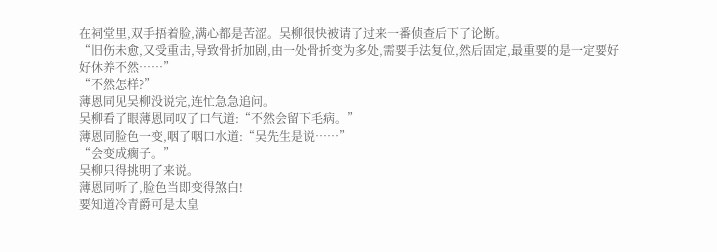在祠堂里,双手捂着脸,满心都是苦涩。吴柳很快被请了过来一番侦查后下了论断。
“旧伤未愈,又受重击,导致骨折加剧,由一处骨折变为多处,需要手法复位,然后固定,最重要的是一定要好好休养不然……”
“不然怎样?”
薄恩同见吴柳没说完,连忙急急追问。
吴柳看了眼薄恩同叹了口气道:“不然会留下毛病。”
薄恩同脸色一变,咽了咽口水道:“吴先生是说……”
“会变成瘸子。”
吴柳只得挑明了来说。
薄恩同听了,脸色当即变得煞白!
要知道冷青爵可是太皇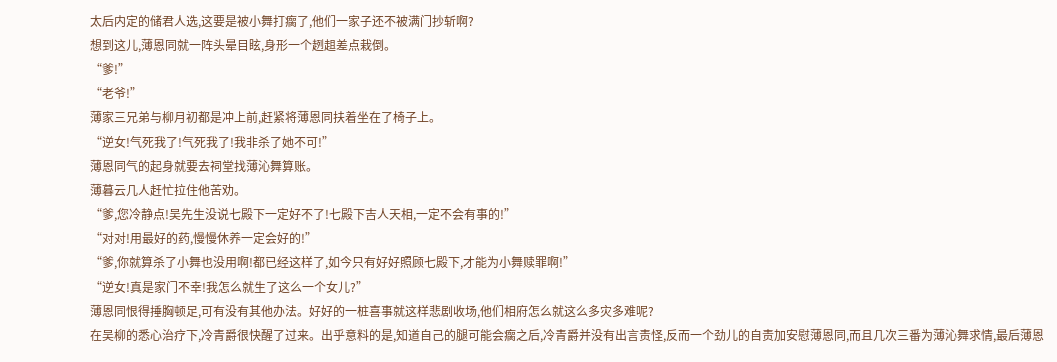太后内定的储君人选,这要是被小舞打瘸了,他们一家子还不被满门抄斩啊?
想到这儿,薄恩同就一阵头晕目眩,身形一个趔趄差点栽倒。
“爹!”
“老爷!”
薄家三兄弟与柳月初都是冲上前,赶紧将薄恩同扶着坐在了椅子上。
“逆女!气死我了!气死我了!我非杀了她不可!”
薄恩同气的起身就要去祠堂找薄沁舞算账。
薄暮云几人赶忙拉住他苦劝。
“爹,您冷静点!吴先生没说七殿下一定好不了!七殿下吉人天相,一定不会有事的!”
“对对!用最好的药,慢慢休养一定会好的!”
“爹,你就算杀了小舞也没用啊!都已经这样了,如今只有好好照顾七殿下,才能为小舞赎罪啊!”
“逆女!真是家门不幸!我怎么就生了这么一个女儿?”
薄恩同恨得捶胸顿足,可有没有其他办法。好好的一桩喜事就这样悲剧收场,他们相府怎么就这么多灾多难呢?
在吴柳的悉心治疗下,冷青爵很快醒了过来。出乎意料的是,知道自己的腿可能会瘸之后,冷青爵并没有出言责怪,反而一个劲儿的自责加安慰薄恩同,而且几次三番为薄沁舞求情,最后薄恩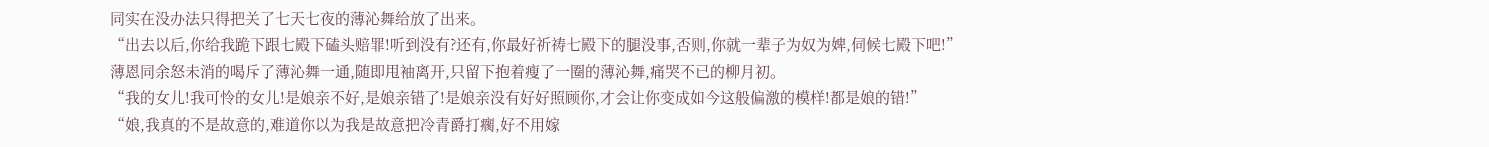同实在没办法只得把关了七天七夜的薄沁舞给放了出来。
“出去以后,你给我跪下跟七殿下磕头赔罪!听到没有?还有,你最好祈祷七殿下的腿没事,否则,你就一辈子为奴为婢,伺候七殿下吧!”
薄恩同余怒未消的喝斥了薄沁舞一通,随即甩袖离开,只留下抱着瘦了一圈的薄沁舞,痛哭不已的柳月初。
“我的女儿!我可怜的女儿!是娘亲不好,是娘亲错了!是娘亲没有好好照顾你,才会让你变成如今这般偏激的模样!都是娘的错!”
“娘,我真的不是故意的,难道你以为我是故意把冷青爵打瘸,好不用嫁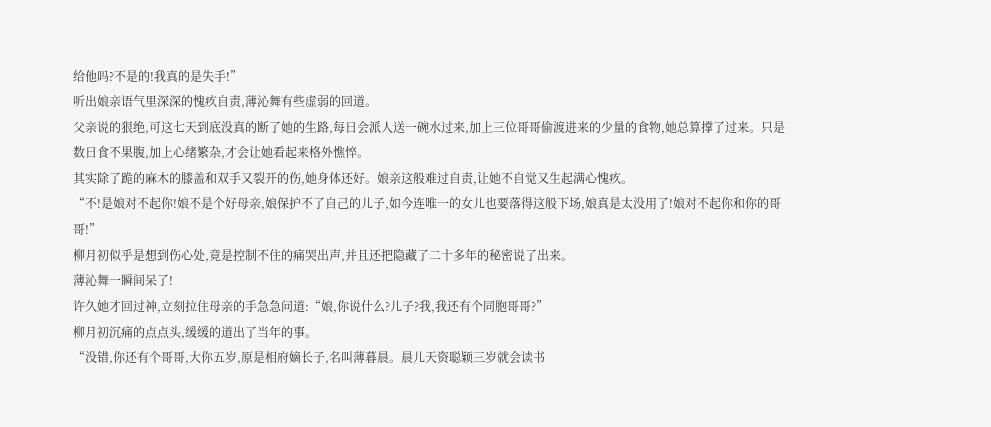给他吗?不是的!我真的是失手!”
听出娘亲语气里深深的愧疚自责,薄沁舞有些虚弱的回道。
父亲说的狠绝,可这七天到底没真的断了她的生路,每日会派人送一碗水过来,加上三位哥哥偷渡进来的少量的食物,她总算撑了过来。只是数日食不果腹,加上心绪繁杂,才会让她看起来格外憔悴。
其实除了跪的麻木的膝盖和双手又裂开的伤,她身体还好。娘亲这般难过自责,让她不自觉又生起满心愧疚。
“不!是娘对不起你!娘不是个好母亲,娘保护不了自己的儿子,如今连唯一的女儿也要落得这般下场,娘真是太没用了!娘对不起你和你的哥哥!”
柳月初似乎是想到伤心处,竟是控制不住的痛哭出声,并且还把隐藏了二十多年的秘密说了出来。
薄沁舞一瞬间呆了!
许久她才回过神,立刻拉住母亲的手急急问道:“娘,你说什么?儿子?我,我还有个同胞哥哥?”
柳月初沉痛的点点头,缓缓的道出了当年的事。
“没错,你还有个哥哥,大你五岁,原是相府嫡长子,名叫薄暮晨。晨儿天资聪颖三岁就会读书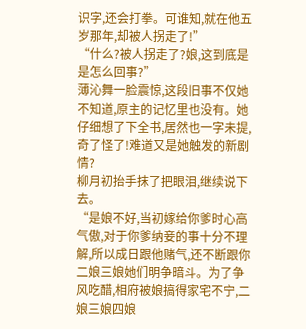识字,还会打拳。可谁知,就在他五岁那年,却被人拐走了!”
“什么?被人拐走了?娘,这到底是是怎么回事?”
薄沁舞一脸震惊,这段旧事不仅她不知道,原主的记忆里也没有。她仔细想了下全书,居然也一字未提,奇了怪了!难道又是她触发的新剧情?
柳月初抬手抹了把眼泪,继续说下去。
“是娘不好,当初嫁给你爹时心高气傲,对于你爹纳妾的事十分不理解,所以成日跟他赌气,还不断跟你二娘三娘她们明争暗斗。为了争风吃醋,相府被娘搞得家宅不宁,二娘三娘四娘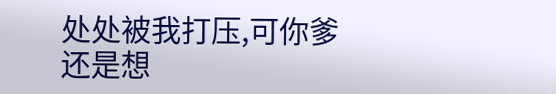处处被我打压,可你爹还是想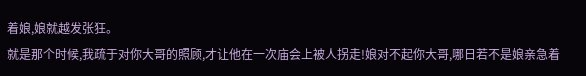着娘,娘就越发张狂。
就是那个时候,我疏于对你大哥的照顾,才让他在一次庙会上被人拐走!娘对不起你大哥,哪日若不是娘亲急着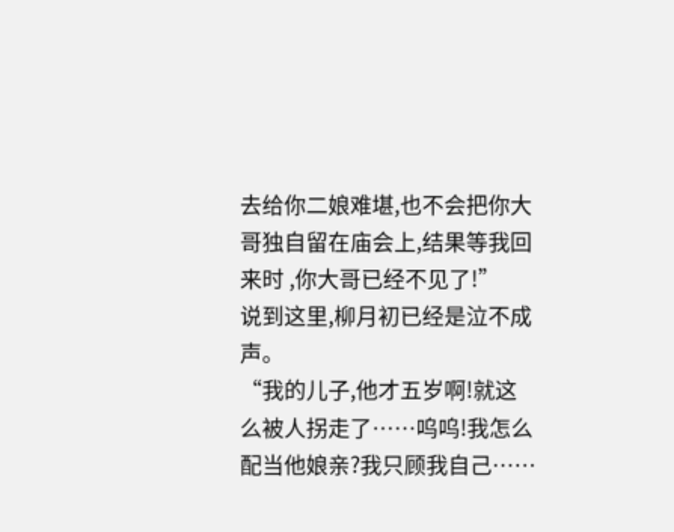去给你二娘难堪,也不会把你大哥独自留在庙会上,结果等我回来时 ,你大哥已经不见了!”
说到这里,柳月初已经是泣不成声。
“我的儿子,他才五岁啊!就这么被人拐走了……呜呜!我怎么配当他娘亲?我只顾我自己……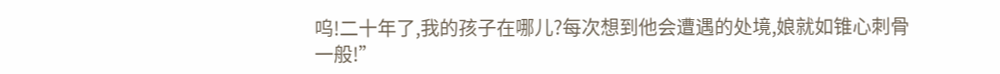呜!二十年了,我的孩子在哪儿?每次想到他会遭遇的处境,娘就如锥心刺骨一般!”